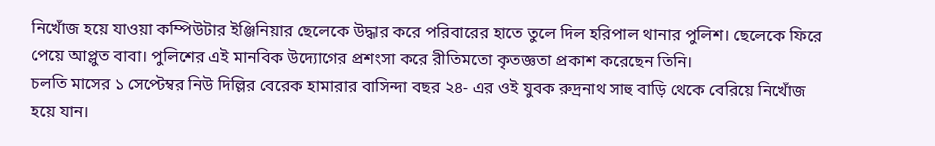নিখোঁজ হয়ে যাওয়া কম্পিউটার ইঞ্জিনিয়ার ছেলেকে উদ্ধার করে পরিবারের হাতে তুলে দিল হরিপাল থানার পুলিশ। ছেলেকে ফিরে পেয়ে আপ্লুত বাবা। পুলিশের এই মানবিক উদ্যোগের প্রশংসা করে রীতিমতো কৃতজ্ঞতা প্রকাশ করেছেন তিনি।
চলতি মাসের ১ সেপ্টেম্বর নিউ দিল্লির বেরেক হামারার বাসিন্দা বছর ২৪- এর ওই যুবক রুদ্রনাথ সাহু বাড়ি থেকে বেরিয়ে নিখোঁজ হয়ে যান।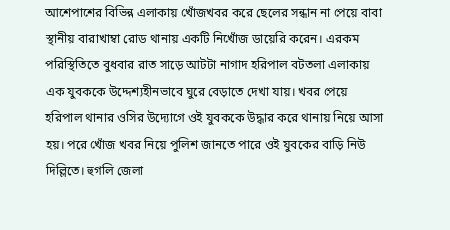আশেপাশের বিভিন্ন এলাকায় খোঁজখবর করে ছেলের সন্ধান না পেয়ে বাবা স্থানীয় বারাখাম্বা রোড থানায় একটি নিখোঁজ ডায়েরি করেন। এরকম পরিস্থিতিতে বুধবার রাত সাড়ে আটটা নাগাদ হরিপাল বটতলা এলাকায় এক যুবককে উদ্দেশ্যহীনভাবে ঘুরে বেড়াতে দেখা যায়। খবর পেয়ে হরিপাল থানার ওসির উদ্যোগে ওই যুবককে উদ্ধার করে থানায় নিয়ে আসা হয়। পরে খোঁজ খবর নিয়ে পুলিশ জানতে পারে ওই যুবকের বাড়ি নিউ দিল্লিতে। হুগলি জেলা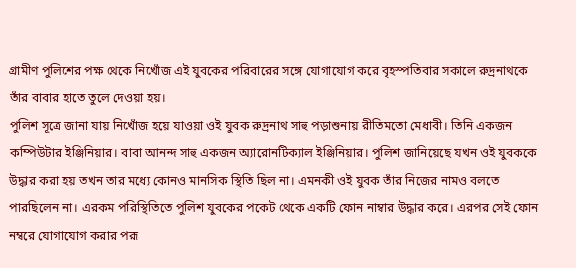গ্রামীণ পুলিশের পক্ষ থেকে নিখোঁজ এই যুবকের পরিবারের সঙ্গে যোগাযোগ করে বৃহস্পতিবার সকালে রুদ্রনাথকে তাঁর বাবার হাতে তুলে দেওয়া হয়।
পুলিশ সূত্রে জানা যায় নিখোঁজ হয়ে যাওয়া ওই যুবক রুদ্রনাথ সাহু পড়াশুনায় রীতিমতো মেধাবী। তিনি একজন কম্পিউটার ইঞ্জিনিয়ার। বাবা আনন্দ সাহু একজন অ্যারোনটিক্যাল ইঞ্জিনিয়ার। পুলিশ জানিয়েছে যখন ওই যুবককে উদ্ধার করা হয় তখন তার মধ্যে কোনও মানসিক স্থিতি ছিল না। এমনকী ওই যুবক তাঁর নিজের নামও বলতে পারছিলেন না। এরকম পরিস্থিতিতে পুলিশ যুবকের পকেট থেকে একটি ফোন নাম্বার উদ্ধার করে। এরপর সেই ফোন নম্বরে যোগাযোগ করার পরূ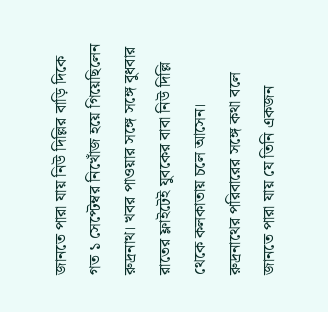জানতে পারা যায় নিউ দিল্লির বাড়ি দিকে গত ১ সেপ্টেম্বর নিখোঁজ হয়ে গিয়েছিলেন রুদ্রনাথ। খবর পাওয়ার সঙ্গে সঙ্গে বুধবার রাতের ফ্লাইটেই যুবকের বাবা নিউ দিল্লি থেকে কলকাতায় চলে আসেন।
রুদ্রনাথের পরিবারের সঙ্গে কথা বলে জানতে পারা যায় যে তিনি একজন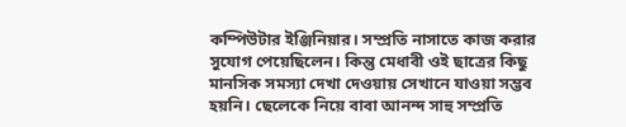কম্পিউটার ইঞ্জিনিয়ার। সম্প্রতি নাসাতে কাজ করার সুযোগ পেয়েছিলেন। কিন্তু মেধাবী ওই ছাত্রের কিছু মানসিক সমস্যা দেখা দেওয়ায় সেখানে যাওয়া সম্ভব হয়নি। ছেলেকে নিয়ে বাবা আনন্দ সাহু সম্প্রতি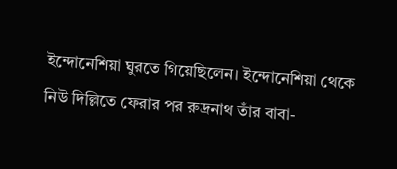ইন্দোনেশিয়া ঘুরতে গিয়েছিলেন। ইন্দোনেশিয়া থেকে নিউ দিল্লিতে ফেরার পর রুদ্রনাথ তাঁর বাবা-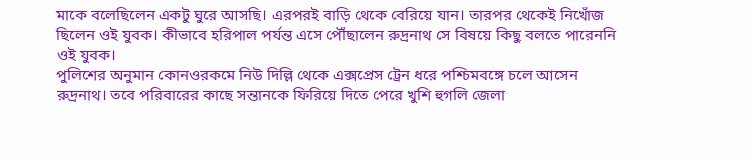মাকে বলেছিলেন একটু ঘুরে আসছি। এরপরই বাড়ি থেকে বেরিয়ে যান। তারপর থেকেই নিখোঁজ ছিলেন ওই যুবক। কীভাবে হরিপাল পর্যন্ত এসে পৌঁছালেন রুদ্রনাথ সে বিষয়ে কিছু বলতে পারেননি ওই যুবক।
পুলিশের অনুমান কোনওরকমে নিউ দিল্লি থেকে এক্সপ্রেস ট্রেন ধরে পশ্চিমবঙ্গে চলে আসেন রুদ্রনাথ। তবে পরিবারের কাছে সন্তানকে ফিরিয়ে দিতে পেরে খুশি হুগলি জেলা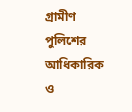গ্রামীণ পুলিশের আধিকারিক ও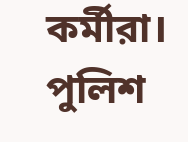কর্মীরা। পুলিশ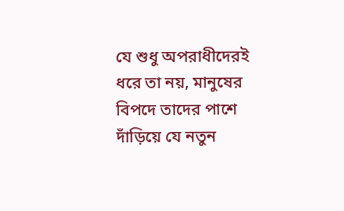যে শুধু অপরাধীদেরই ধরে তা নয়, মানুষের বিপদে তাদের পাশে দাঁড়িয়ে যে নতুন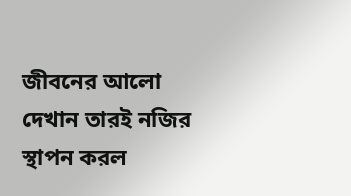জীবনের আলো দেখান তারই নজির স্থাপন করল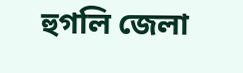হুগলি জেলা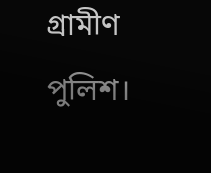গ্রামীণ পুলিশ।